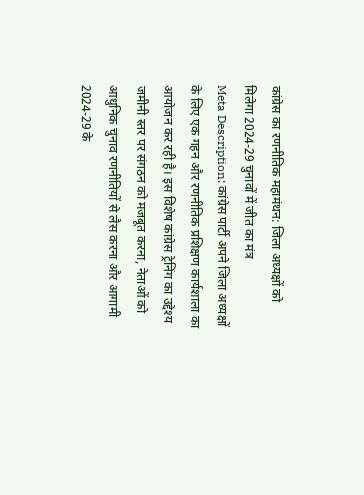कांग्रेस का रणनीतिक महामंथन: जिला अध्यक्षों को मिलेगा 2024-29 चुनावों में जीत का मंत्र
Meta Description: कांग्रेस पार्टी अपने जिला अध्यक्षों के लिए एक गहन और रणनीतिक प्रशिक्षण कार्यशाला का आयोजन कर रही है। इस विशेष कांग्रेस ट्रेनिंग का उद्देश्य जमीनी स्तर पर संगठन को मजबूत करना, नेताओं को आधुनिक चुनाव रणनीतियों से लैस करना और आगामी 2024-29 के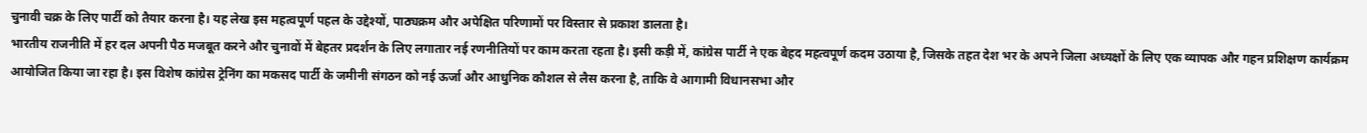चुनावी चक्र के लिए पार्टी को तैयार करना है। यह लेख इस महत्वपूर्ण पहल के उद्देश्यों, पाठ्यक्रम और अपेक्षित परिणामों पर विस्तार से प्रकाश डालता है।
भारतीय राजनीति में हर दल अपनी पैठ मजबूत करने और चुनावों में बेहतर प्रदर्शन के लिए लगातार नई रणनीतियों पर काम करता रहता है। इसी कड़ी में, कांग्रेस पार्टी ने एक बेहद महत्वपूर्ण कदम उठाया है, जिसके तहत देश भर के अपने जिला अध्यक्षों के लिए एक व्यापक और गहन प्रशिक्षण कार्यक्रम आयोजित किया जा रहा है। इस विशेष कांग्रेस ट्रेनिंग का मकसद पार्टी के जमीनी संगठन को नई ऊर्जा और आधुनिक कौशल से लैस करना है, ताकि वे आगामी विधानसभा और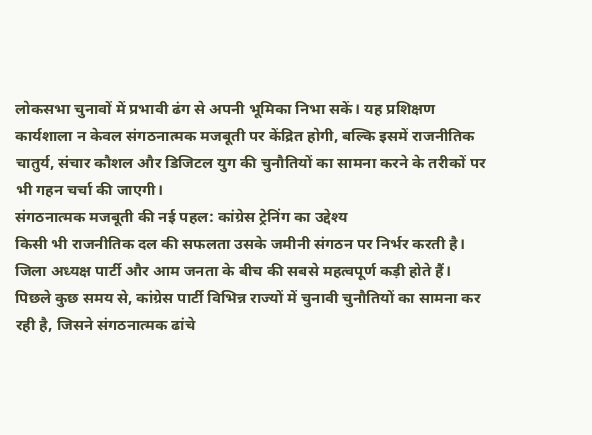लोकसभा चुनावों में प्रभावी ढंग से अपनी भूमिका निभा सकें। यह प्रशिक्षण कार्यशाला न केवल संगठनात्मक मजबूती पर केंद्रित होगी, बल्कि इसमें राजनीतिक चातुर्य, संचार कौशल और डिजिटल युग की चुनौतियों का सामना करने के तरीकों पर भी गहन चर्चा की जाएगी।
संगठनात्मक मजबूती की नई पहल: कांग्रेस ट्रेनिंग का उद्देश्य
किसी भी राजनीतिक दल की सफलता उसके जमीनी संगठन पर निर्भर करती है। जिला अध्यक्ष पार्टी और आम जनता के बीच की सबसे महत्वपूर्ण कड़ी होते हैं। पिछले कुछ समय से, कांग्रेस पार्टी विभिन्न राज्यों में चुनावी चुनौतियों का सामना कर रही है, जिसने संगठनात्मक ढांचे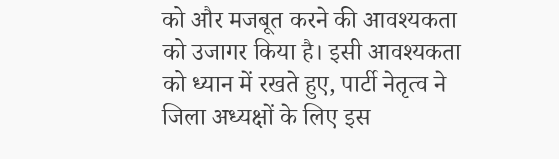को और मजबूत करने की आवश्यकता को उजागर किया है। इसी आवश्यकता को ध्यान में रखते हुए, पार्टी नेतृत्व ने जिला अध्यक्षों के लिए इस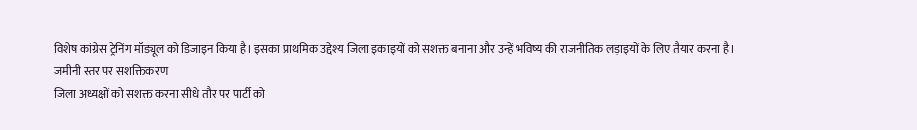विशेष कांग्रेस ट्रेनिंग मॉड्यूल को डिजाइन किया है। इसका प्राथमिक उद्देश्य जिला इकाइयों को सशक्त बनाना और उन्हें भविष्य की राजनीतिक लड़ाइयों के लिए तैयार करना है।
जमीनी स्तर पर सशक्तिकरण
जिला अध्यक्षों को सशक्त करना सीधे तौर पर पार्टी को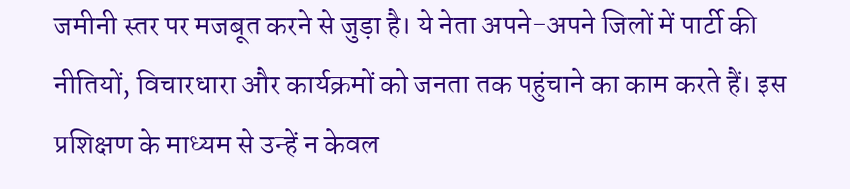जमीनी स्तर पर मजबूत करने से जुड़ा है। ये नेता अपने-अपने जिलों में पार्टी की नीतियों, विचारधारा और कार्यक्रमों को जनता तक पहुंचाने का काम करते हैं। इस प्रशिक्षण के माध्यम से उन्हें न केवल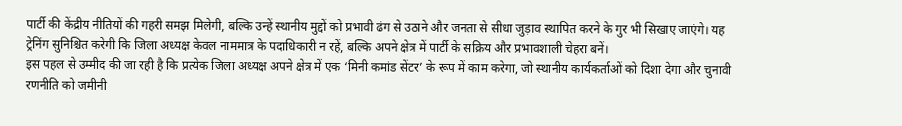पार्टी की केंद्रीय नीतियों की गहरी समझ मिलेगी, बल्कि उन्हें स्थानीय मुद्दों को प्रभावी ढंग से उठाने और जनता से सीधा जुड़ाव स्थापित करने के गुर भी सिखाए जाएंगे। यह ट्रेनिंग सुनिश्चित करेगी कि जिला अध्यक्ष केवल नाममात्र के पदाधिकारी न रहें, बल्कि अपने क्षेत्र में पार्टी के सक्रिय और प्रभावशाली चेहरा बनें।
इस पहल से उम्मीद की जा रही है कि प्रत्येक जिला अध्यक्ष अपने क्षेत्र में एक ‘मिनी कमांड सेंटर’ के रूप में काम करेगा, जो स्थानीय कार्यकर्ताओं को दिशा देगा और चुनावी रणनीति को जमीनी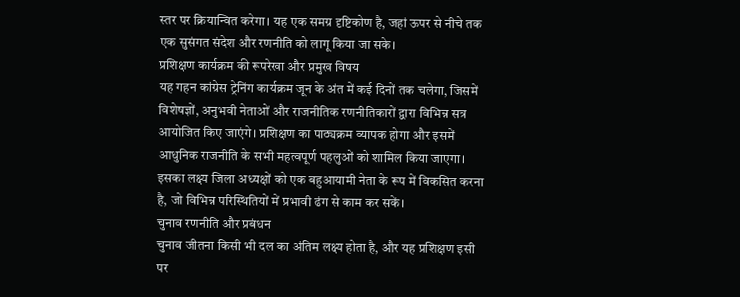स्तर पर क्रियान्वित करेगा। यह एक समग्र दृष्टिकोण है, जहां ऊपर से नीचे तक एक सुसंगत संदेश और रणनीति को लागू किया जा सके।
प्रशिक्षण कार्यक्रम की रूपरेखा और प्रमुख विषय
यह गहन कांग्रेस ट्रेनिंग कार्यक्रम जून के अंत में कई दिनों तक चलेगा, जिसमें विशेषज्ञों, अनुभवी नेताओं और राजनीतिक रणनीतिकारों द्वारा विभिन्न सत्र आयोजित किए जाएंगे। प्रशिक्षण का पाठ्यक्रम व्यापक होगा और इसमें आधुनिक राजनीति के सभी महत्वपूर्ण पहलुओं को शामिल किया जाएगा। इसका लक्ष्य जिला अध्यक्षों को एक बहुआयामी नेता के रूप में विकसित करना है, जो विभिन्न परिस्थितियों में प्रभावी ढंग से काम कर सकें।
चुनाव रणनीति और प्रबंधन
चुनाव जीतना किसी भी दल का अंतिम लक्ष्य होता है, और यह प्रशिक्षण इसी पर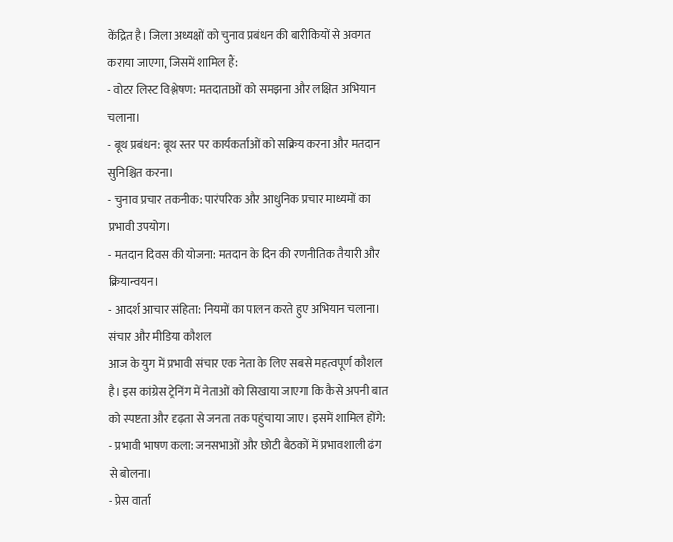केंद्रित है। जिला अध्यक्षों को चुनाव प्रबंधन की बारीकियों से अवगत कराया जाएगा, जिसमें शामिल हैं:
- वोटर लिस्ट विश्लेषण: मतदाताओं को समझना और लक्षित अभियान चलाना।
- बूथ प्रबंधन: बूथ स्तर पर कार्यकर्ताओं को सक्रिय करना और मतदान सुनिश्चित करना।
- चुनाव प्रचार तकनीक: पारंपरिक और आधुनिक प्रचार माध्यमों का प्रभावी उपयोग।
- मतदान दिवस की योजना: मतदान के दिन की रणनीतिक तैयारी और क्रियान्वयन।
- आदर्श आचार संहिता: नियमों का पालन करते हुए अभियान चलाना।
संचार और मीडिया कौशल
आज के युग में प्रभावी संचार एक नेता के लिए सबसे महत्वपूर्ण कौशल है। इस कांग्रेस ट्रेनिंग में नेताओं को सिखाया जाएगा कि कैसे अपनी बात को स्पष्टता और दृढ़ता से जनता तक पहुंचाया जाए। इसमें शामिल होंगे:
- प्रभावी भाषण कला: जनसभाओं और छोटी बैठकों में प्रभावशाली ढंग से बोलना।
- प्रेस वार्ता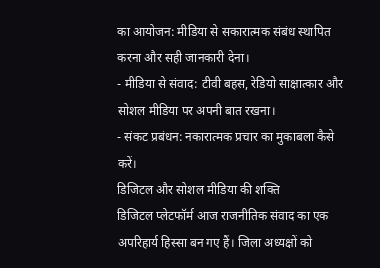का आयोजन: मीडिया से सकारात्मक संबंध स्थापित करना और सही जानकारी देना।
- मीडिया से संवाद: टीवी बहस, रेडियो साक्षात्कार और सोशल मीडिया पर अपनी बात रखना।
- संकट प्रबंधन: नकारात्मक प्रचार का मुकाबला कैसे करें।
डिजिटल और सोशल मीडिया की शक्ति
डिजिटल प्लेटफॉर्म आज राजनीतिक संवाद का एक अपरिहार्य हिस्सा बन गए हैं। जिला अध्यक्षों को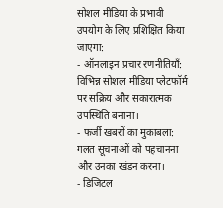सोशल मीडिया के प्रभावी उपयोग के लिए प्रशिक्षित किया जाएगा:
- ऑनलाइन प्रचार रणनीतियाँ: विभिन्न सोशल मीडिया प्लेटफॉर्म पर सक्रिय और सकारात्मक उपस्थिति बनाना।
- फर्जी खबरों का मुकाबला: गलत सूचनाओं को पहचानना और उनका खंडन करना।
- डिजिटल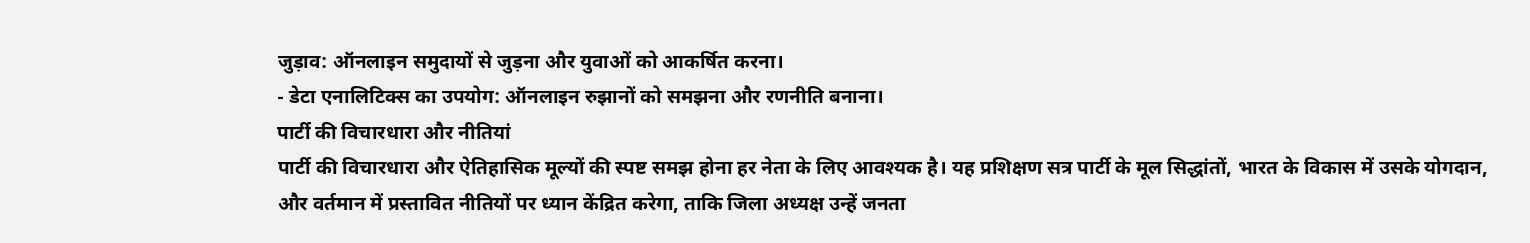जुड़ाव: ऑनलाइन समुदायों से जुड़ना और युवाओं को आकर्षित करना।
- डेटा एनालिटिक्स का उपयोग: ऑनलाइन रुझानों को समझना और रणनीति बनाना।
पार्टी की विचारधारा और नीतियां
पार्टी की विचारधारा और ऐतिहासिक मूल्यों की स्पष्ट समझ होना हर नेता के लिए आवश्यक है। यह प्रशिक्षण सत्र पार्टी के मूल सिद्धांतों, भारत के विकास में उसके योगदान, और वर्तमान में प्रस्तावित नीतियों पर ध्यान केंद्रित करेगा, ताकि जिला अध्यक्ष उन्हें जनता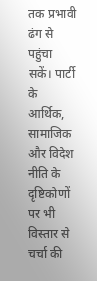तक प्रभावी ढंग से पहुंचा सकें। पार्टी के आर्थिक, सामाजिक और विदेश नीति के दृष्टिकोणों पर भी विस्तार से चर्चा की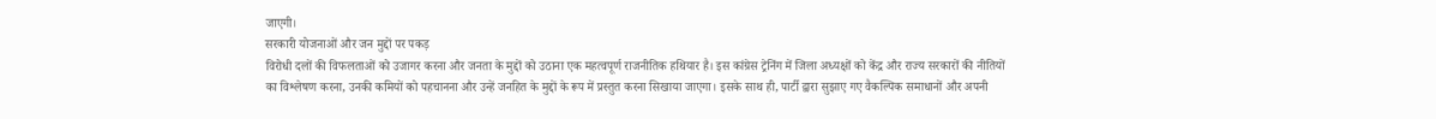जाएगी।
सरकारी योजनाओं और जन मुद्दों पर पकड़
विरोधी दलों की विफलताओं को उजागर करना और जनता के मुद्दों को उठाना एक महत्वपूर्ण राजनीतिक हथियार है। इस कांग्रेस ट्रेनिंग में जिला अध्यक्षों को केंद्र और राज्य सरकारों की नीतियों का विश्लेषण करना, उनकी कमियों को पहचानना और उन्हें जनहित के मुद्दों के रूप में प्रस्तुत करना सिखाया जाएगा। इसके साथ ही, पार्टी द्वारा सुझाए गए वैकल्पिक समाधानों और अपनी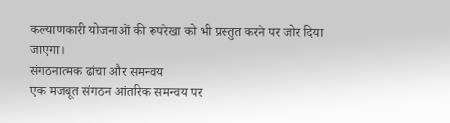कल्याणकारी योजनाओं की रूपरेखा को भी प्रस्तुत करने पर जोर दिया जाएगा।
संगठनात्मक ढांचा और समन्वय
एक मजबूत संगठन आंतरिक समन्वय पर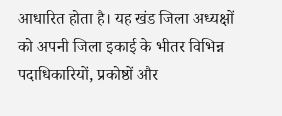आधारित होता है। यह खंड जिला अध्यक्षों को अपनी जिला इकाई के भीतर विभिन्न पदाधिकारियों, प्रकोष्ठों और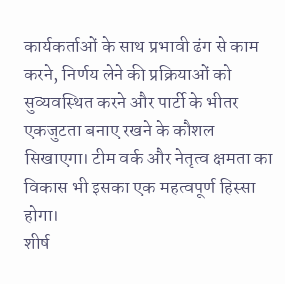कार्यकर्ताओं के साथ प्रभावी ढंग से काम करने, निर्णय लेने की प्रक्रियाओं को सुव्यवस्थित करने और पार्टी के भीतर एकजुटता बनाए रखने के कौशल सिखाएगा। टीम वर्क और नेतृत्व क्षमता का विकास भी इसका एक महत्वपूर्ण हिस्सा होगा।
शीर्ष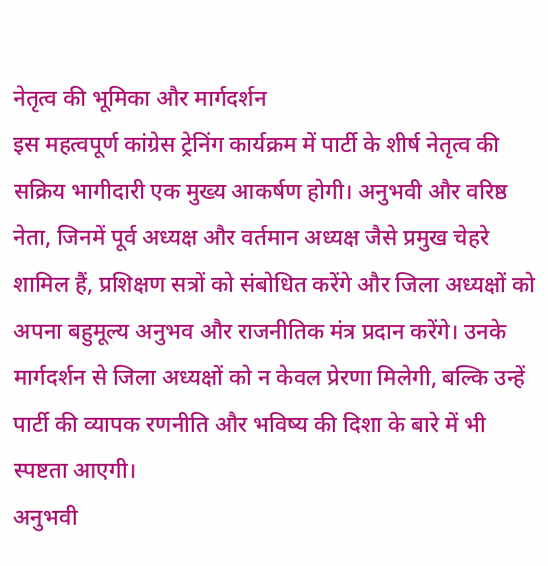नेतृत्व की भूमिका और मार्गदर्शन
इस महत्वपूर्ण कांग्रेस ट्रेनिंग कार्यक्रम में पार्टी के शीर्ष नेतृत्व की सक्रिय भागीदारी एक मुख्य आकर्षण होगी। अनुभवी और वरिष्ठ नेता, जिनमें पूर्व अध्यक्ष और वर्तमान अध्यक्ष जैसे प्रमुख चेहरे शामिल हैं, प्रशिक्षण सत्रों को संबोधित करेंगे और जिला अध्यक्षों को अपना बहुमूल्य अनुभव और राजनीतिक मंत्र प्रदान करेंगे। उनके मार्गदर्शन से जिला अध्यक्षों को न केवल प्रेरणा मिलेगी, बल्कि उन्हें पार्टी की व्यापक रणनीति और भविष्य की दिशा के बारे में भी स्पष्टता आएगी।
अनुभवी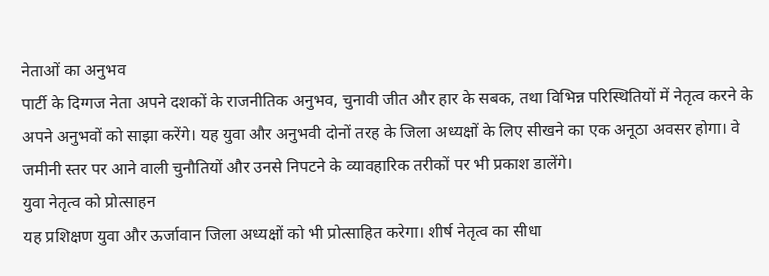नेताओं का अनुभव
पार्टी के दिग्गज नेता अपने दशकों के राजनीतिक अनुभव, चुनावी जीत और हार के सबक, तथा विभिन्न परिस्थितियों में नेतृत्व करने के अपने अनुभवों को साझा करेंगे। यह युवा और अनुभवी दोनों तरह के जिला अध्यक्षों के लिए सीखने का एक अनूठा अवसर होगा। वे जमीनी स्तर पर आने वाली चुनौतियों और उनसे निपटने के व्यावहारिक तरीकों पर भी प्रकाश डालेंगे।
युवा नेतृत्व को प्रोत्साहन
यह प्रशिक्षण युवा और ऊर्जावान जिला अध्यक्षों को भी प्रोत्साहित करेगा। शीर्ष नेतृत्व का सीधा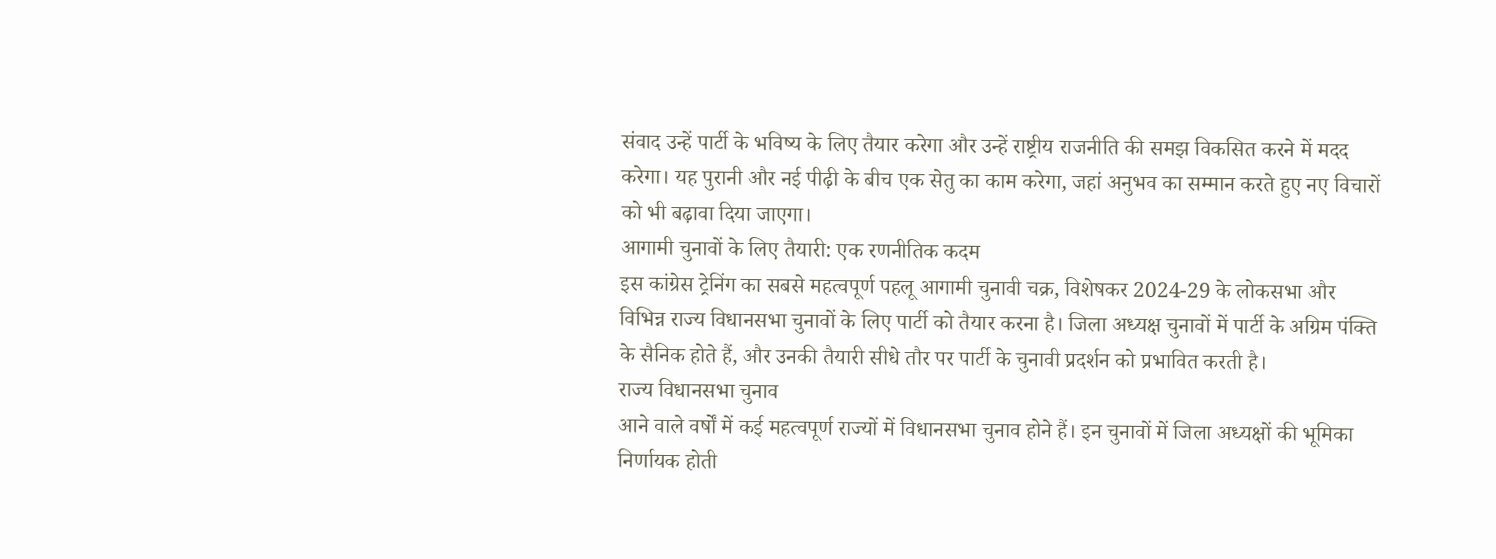संवाद उन्हें पार्टी के भविष्य के लिए तैयार करेगा और उन्हें राष्ट्रीय राजनीति की समझ विकसित करने में मदद करेगा। यह पुरानी और नई पीढ़ी के बीच एक सेतु का काम करेगा, जहां अनुभव का सम्मान करते हुए नए विचारों को भी बढ़ावा दिया जाएगा।
आगामी चुनावों के लिए तैयारी: एक रणनीतिक कदम
इस कांग्रेस ट्रेनिंग का सबसे महत्वपूर्ण पहलू आगामी चुनावी चक्र, विशेषकर 2024-29 के लोकसभा और विभिन्न राज्य विधानसभा चुनावों के लिए पार्टी को तैयार करना है। जिला अध्यक्ष चुनावों में पार्टी के अग्रिम पंक्ति के सैनिक होते हैं, और उनकी तैयारी सीधे तौर पर पार्टी के चुनावी प्रदर्शन को प्रभावित करती है।
राज्य विधानसभा चुनाव
आने वाले वर्षों में कई महत्वपूर्ण राज्यों में विधानसभा चुनाव होने हैं। इन चुनावों में जिला अध्यक्षों की भूमिका निर्णायक होती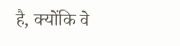है, क्योंकि वे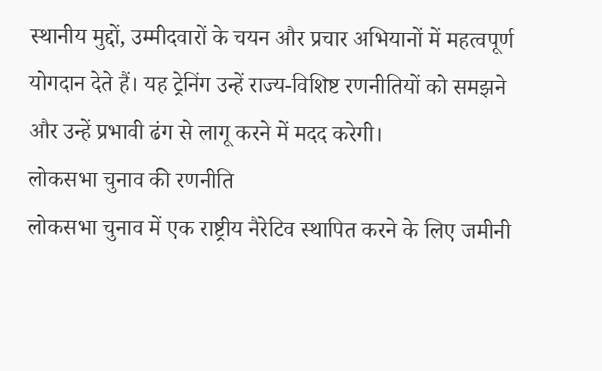स्थानीय मुद्दों, उम्मीदवारों के चयन और प्रचार अभियानों में महत्वपूर्ण योगदान देते हैं। यह ट्रेनिंग उन्हें राज्य-विशिष्ट रणनीतियों को समझने और उन्हें प्रभावी ढंग से लागू करने में मदद करेगी।
लोकसभा चुनाव की रणनीति
लोकसभा चुनाव में एक राष्ट्रीय नैरेटिव स्थापित करने के लिए जमीनी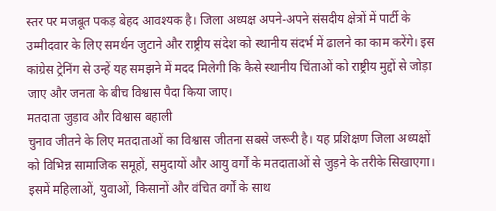स्तर पर मजबूत पकड़ बेहद आवश्यक है। जिला अध्यक्ष अपने-अपने संसदीय क्षेत्रों में पार्टी के उम्मीदवार के लिए समर्थन जुटाने और राष्ट्रीय संदेश को स्थानीय संदर्भ में ढालने का काम करेंगे। इस कांग्रेस ट्रेनिंग से उन्हें यह समझने में मदद मिलेगी कि कैसे स्थानीय चिंताओं को राष्ट्रीय मुद्दों से जोड़ा जाए और जनता के बीच विश्वास पैदा किया जाए।
मतदाता जुड़ाव और विश्वास बहाली
चुनाव जीतने के लिए मतदाताओं का विश्वास जीतना सबसे जरूरी है। यह प्रशिक्षण जिला अध्यक्षों को विभिन्न सामाजिक समूहों, समुदायों और आयु वर्गों के मतदाताओं से जुड़ने के तरीके सिखाएगा। इसमें महिलाओं, युवाओं, किसानों और वंचित वर्गों के साथ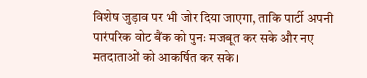विशेष जुड़ाव पर भी जोर दिया जाएगा, ताकि पार्टी अपनी पारंपरिक वोट बैंक को पुनः मजबूत कर सके और नए मतदाताओं को आकर्षित कर सके।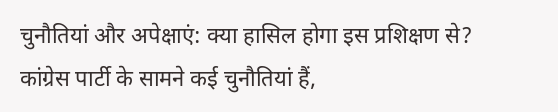चुनौतियां और अपेक्षाएं: क्या हासिल होगा इस प्रशिक्षण से?
कांग्रेस पार्टी के सामने कई चुनौतियां हैं,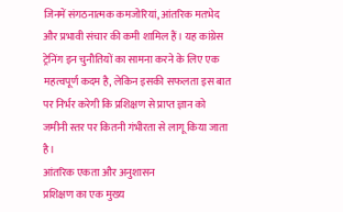जिनमें संगठनात्मक कमजोरियां, आंतरिक मतभेद और प्रभावी संचार की कमी शामिल हैं। यह कांग्रेस ट्रेनिंग इन चुनौतियों का सामना करने के लिए एक महत्वपूर्ण कदम है, लेकिन इसकी सफलता इस बात पर निर्भर करेगी कि प्रशिक्षण से प्राप्त ज्ञान को जमीनी स्तर पर कितनी गंभीरता से लागू किया जाता है।
आंतरिक एकता और अनुशासन
प्रशिक्षण का एक मुख्य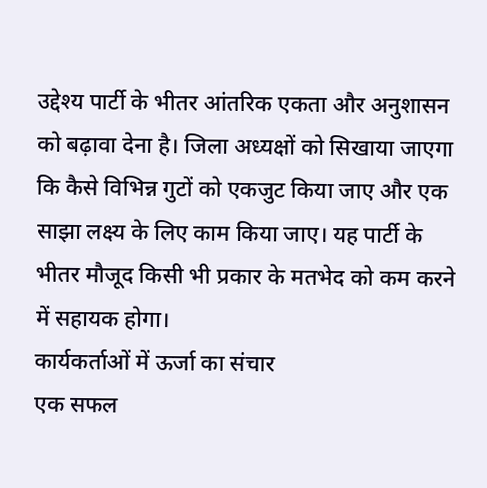उद्देश्य पार्टी के भीतर आंतरिक एकता और अनुशासन को बढ़ावा देना है। जिला अध्यक्षों को सिखाया जाएगा कि कैसे विभिन्न गुटों को एकजुट किया जाए और एक साझा लक्ष्य के लिए काम किया जाए। यह पार्टी के भीतर मौजूद किसी भी प्रकार के मतभेद को कम करने में सहायक होगा।
कार्यकर्ताओं में ऊर्जा का संचार
एक सफल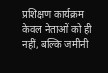प्रशिक्षण कार्यक्रम केवल नेताओं को ही नहीं, बल्कि जमीनी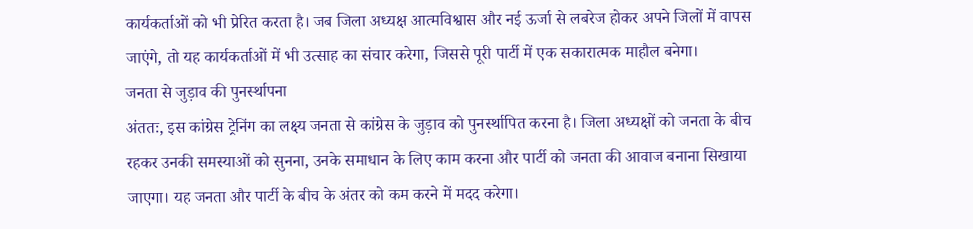कार्यकर्ताओं को भी प्रेरित करता है। जब जिला अध्यक्ष आत्मविश्वास और नई ऊर्जा से लबरेज होकर अपने जिलों में वापस जाएंगे, तो यह कार्यकर्ताओं में भी उत्साह का संचार करेगा, जिससे पूरी पार्टी में एक सकारात्मक माहौल बनेगा।
जनता से जुड़ाव की पुनर्स्थापना
अंततः, इस कांग्रेस ट्रेनिंग का लक्ष्य जनता से कांग्रेस के जुड़ाव को पुनर्स्थापित करना है। जिला अध्यक्षों को जनता के बीच रहकर उनकी समस्याओं को सुनना, उनके समाधान के लिए काम करना और पार्टी को जनता की आवाज बनाना सिखाया जाएगा। यह जनता और पार्टी के बीच के अंतर को कम करने में मदद करेगा।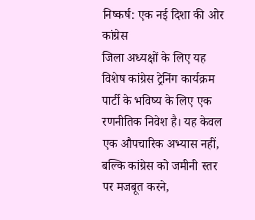निष्कर्ष: एक नई दिशा की ओर कांग्रेस
जिला अध्यक्षों के लिए यह विशेष कांग्रेस ट्रेनिंग कार्यक्रम पार्टी के भविष्य के लिए एक रणनीतिक निवेश है। यह केवल एक औपचारिक अभ्यास नहीं, बल्कि कांग्रेस को जमीनी स्तर पर मजबूत करने,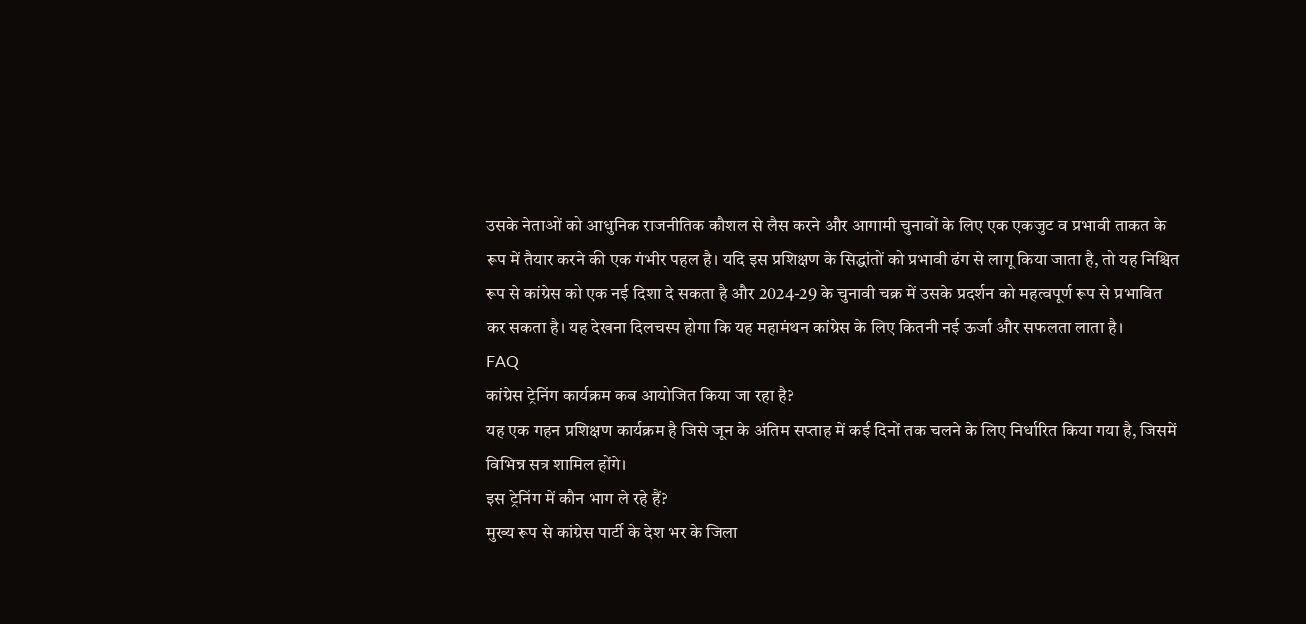उसके नेताओं को आधुनिक राजनीतिक कौशल से लैस करने और आगामी चुनावों के लिए एक एकजुट व प्रभावी ताकत के रूप में तैयार करने की एक गंभीर पहल है। यदि इस प्रशिक्षण के सिद्धांतों को प्रभावी ढंग से लागू किया जाता है, तो यह निश्चित रूप से कांग्रेस को एक नई दिशा दे सकता है और 2024-29 के चुनावी चक्र में उसके प्रदर्शन को महत्वपूर्ण रूप से प्रभावित कर सकता है। यह देखना दिलचस्प होगा कि यह महामंथन कांग्रेस के लिए कितनी नई ऊर्जा और सफलता लाता है।
FAQ
कांग्रेस ट्रेनिंग कार्यक्रम कब आयोजित किया जा रहा है?
यह एक गहन प्रशिक्षण कार्यक्रम है जिसे जून के अंतिम सप्ताह में कई दिनों तक चलने के लिए निर्धारित किया गया है, जिसमें विभिन्न सत्र शामिल होंगे।
इस ट्रेनिंग में कौन भाग ले रहे हैं?
मुख्य रूप से कांग्रेस पार्टी के देश भर के जिला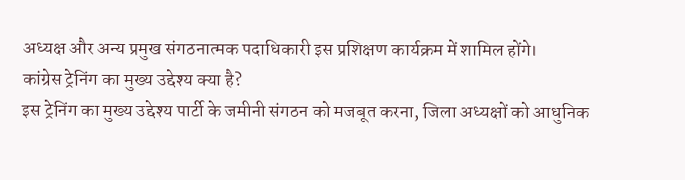अध्यक्ष और अन्य प्रमुख संगठनात्मक पदाधिकारी इस प्रशिक्षण कार्यक्रम में शामिल होंगे।
कांग्रेस ट्रेनिंग का मुख्य उद्देश्य क्या है?
इस ट्रेनिंग का मुख्य उद्देश्य पार्टी के जमीनी संगठन को मजबूत करना, जिला अध्यक्षों को आधुनिक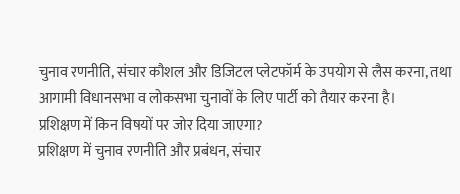चुनाव रणनीति, संचार कौशल और डिजिटल प्लेटफॉर्म के उपयोग से लैस करना, तथा आगामी विधानसभा व लोकसभा चुनावों के लिए पार्टी को तैयार करना है।
प्रशिक्षण में किन विषयों पर जोर दिया जाएगा?
प्रशिक्षण में चुनाव रणनीति और प्रबंधन, संचार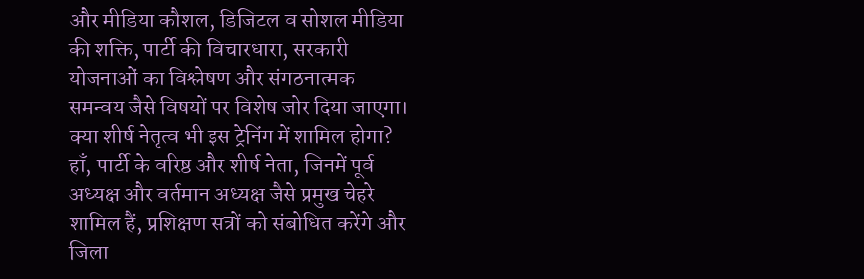और मीडिया कौशल, डिजिटल व सोशल मीडिया की शक्ति, पार्टी की विचारधारा, सरकारी योजनाओं का विश्लेषण और संगठनात्मक समन्वय जैसे विषयों पर विशेष जोर दिया जाएगा।
क्या शीर्ष नेतृत्व भी इस ट्रेनिंग में शामिल होगा?
हाँ, पार्टी के वरिष्ठ और शीर्ष नेता, जिनमें पूर्व अध्यक्ष और वर्तमान अध्यक्ष जैसे प्रमुख चेहरे शामिल हैं, प्रशिक्षण सत्रों को संबोधित करेंगे और जिला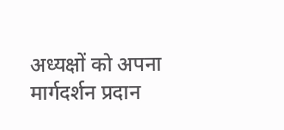अध्यक्षों को अपना मार्गदर्शन प्रदान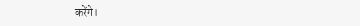करेंगे।